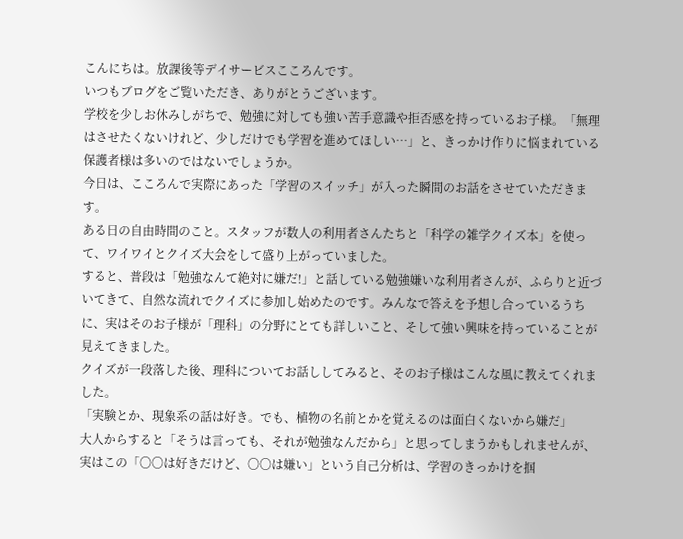こんにちは。放課後等デイサービスこころんです。
いつもブログをご覧いただき、ありがとうございます。
学校を少しお休みしがちで、勉強に対しても強い苦手意識や拒否感を持っているお子様。「無理はさせたくないけれど、少しだけでも学習を進めてほしい…」と、きっかけ作りに悩まれている保護者様は多いのではないでしょうか。
今日は、こころんで実際にあった「学習のスイッチ」が入った瞬間のお話をさせていただきます。
ある日の自由時間のこと。スタッフが数人の利用者さんたちと「科学の雑学クイズ本」を使って、ワイワイとクイズ大会をして盛り上がっていました。
すると、普段は「勉強なんて絶対に嫌だ!」と話している勉強嫌いな利用者さんが、ふらりと近づいてきて、自然な流れでクイズに参加し始めたのです。みんなで答えを予想し合っているうちに、実はそのお子様が「理科」の分野にとても詳しいこと、そして強い興味を持っていることが見えてきました。
クイズが一段落した後、理科についてお話ししてみると、そのお子様はこんな風に教えてくれました。
「実験とか、現象系の話は好き。でも、植物の名前とかを覚えるのは面白くないから嫌だ」
大人からすると「そうは言っても、それが勉強なんだから」と思ってしまうかもしれませんが、実はこの「〇〇は好きだけど、〇〇は嫌い」という自己分析は、学習のきっかけを掴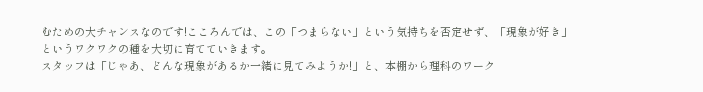むための大チャンスなのです!こころんでは、この「つまらない」という気持ちを否定せず、「現象が好き」というワクワクの種を大切に育てていきます。
スタッフは「じゃあ、どんな現象があるか一緒に見てみようか!」と、本棚から理科のワーク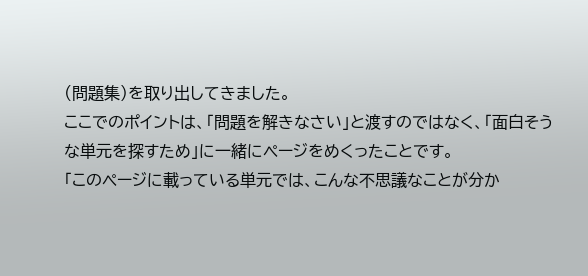(問題集)を取り出してきました。
ここでのポイントは、「問題を解きなさい」と渡すのではなく、「面白そうな単元を探すため」に一緒にページをめくったことです。
「このページに載っている単元では、こんな不思議なことが分か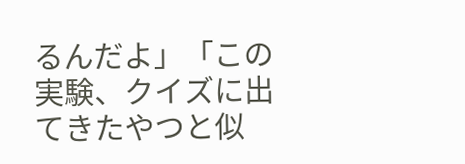るんだよ」「この実験、クイズに出てきたやつと似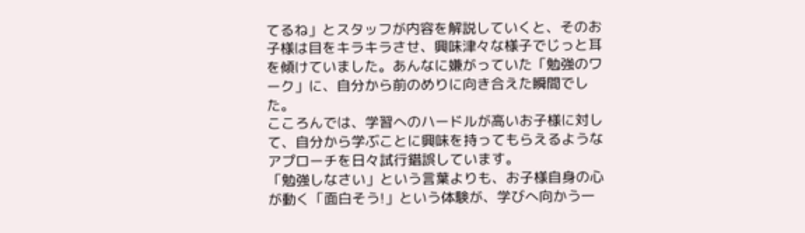てるね」とスタッフが内容を解説していくと、そのお子様は目をキラキラさせ、興味津々な様子でじっと耳を傾けていました。あんなに嫌がっていた「勉強のワーク」に、自分から前のめりに向き合えた瞬間でした。
こころんでは、学習へのハードルが高いお子様に対して、自分から学ぶことに興味を持ってもらえるようなアプローチを日々試行錯誤しています。
「勉強しなさい」という言葉よりも、お子様自身の心が動く「面白そう!」という体験が、学びへ向かう一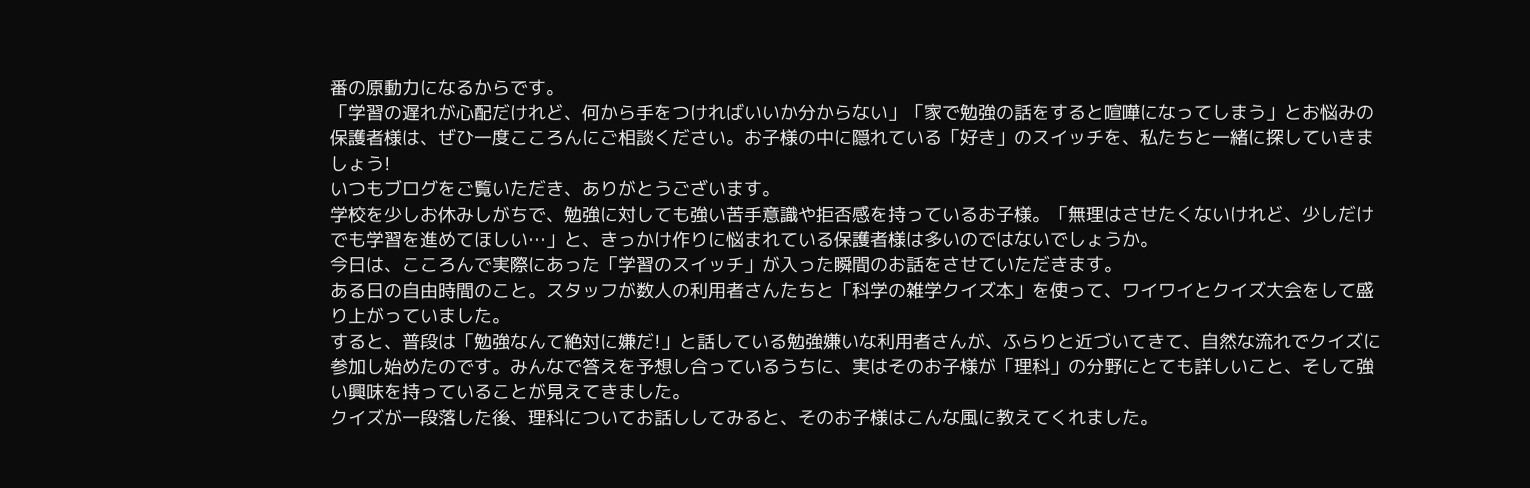番の原動力になるからです。
「学習の遅れが心配だけれど、何から手をつければいいか分からない」「家で勉強の話をすると喧嘩になってしまう」とお悩みの保護者様は、ぜひ一度こころんにご相談ください。お子様の中に隠れている「好き」のスイッチを、私たちと一緒に探していきましょう!
いつもブログをご覧いただき、ありがとうございます。
学校を少しお休みしがちで、勉強に対しても強い苦手意識や拒否感を持っているお子様。「無理はさせたくないけれど、少しだけでも学習を進めてほしい…」と、きっかけ作りに悩まれている保護者様は多いのではないでしょうか。
今日は、こころんで実際にあった「学習のスイッチ」が入った瞬間のお話をさせていただきます。
ある日の自由時間のこと。スタッフが数人の利用者さんたちと「科学の雑学クイズ本」を使って、ワイワイとクイズ大会をして盛り上がっていました。
すると、普段は「勉強なんて絶対に嫌だ!」と話している勉強嫌いな利用者さんが、ふらりと近づいてきて、自然な流れでクイズに参加し始めたのです。みんなで答えを予想し合っているうちに、実はそのお子様が「理科」の分野にとても詳しいこと、そして強い興味を持っていることが見えてきました。
クイズが一段落した後、理科についてお話ししてみると、そのお子様はこんな風に教えてくれました。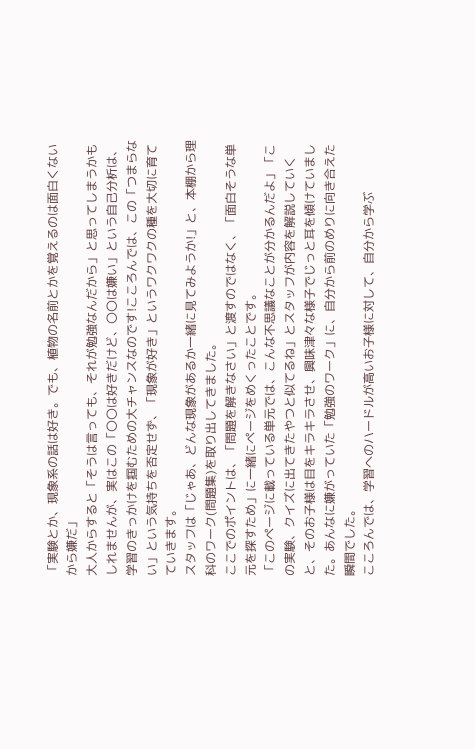「実験とか、現象系の話は好き。でも、植物の名前とかを覚えるのは面白くないから嫌だ」
大人からすると「そうは言っても、それが勉強なんだから」と思ってしまうかもしれませんが、実はこの「〇〇は好きだけど、〇〇は嫌い」という自己分析は、学習のきっかけを掴むための大チャンスなのです!こころんでは、この「つまらない」という気持ちを否定せず、「現象が好き」というワクワクの種を大切に育てていきます。
スタッフは「じゃあ、どんな現象があるか一緒に見てみようか!」と、本棚から理科のワーク(問題集)を取り出してきました。
ここでのポイントは、「問題を解きなさい」と渡すのではなく、「面白そうな単元を探すため」に一緒にページをめくったことです。
「このページに載っている単元では、こんな不思議なことが分かるんだよ」「この実験、クイズに出てきたやつと似てるね」とスタッフが内容を解説していくと、そのお子様は目をキラキラさせ、興味津々な様子でじっと耳を傾けていました。あんなに嫌がっていた「勉強のワーク」に、自分から前のめりに向き合えた瞬間でした。
こころんでは、学習へのハードルが高いお子様に対して、自分から学ぶ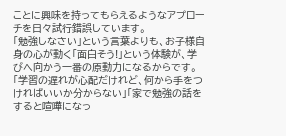ことに興味を持ってもらえるようなアプローチを日々試行錯誤しています。
「勉強しなさい」という言葉よりも、お子様自身の心が動く「面白そう!」という体験が、学びへ向かう一番の原動力になるからです。
「学習の遅れが心配だけれど、何から手をつければいいか分からない」「家で勉強の話をすると喧嘩になっ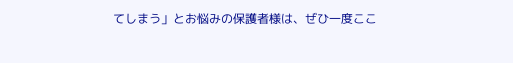てしまう」とお悩みの保護者様は、ぜひ一度ここ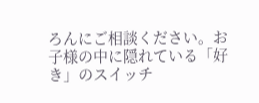ろんにご相談ください。お子様の中に隠れている「好き」のスイッチ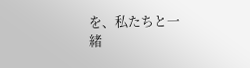を、私たちと一緒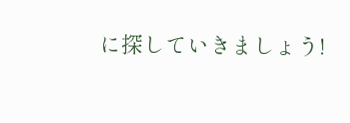に探していきましょう!